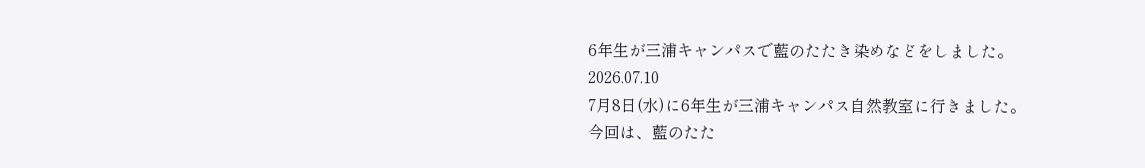6年生が三浦キャンパスで藍のたたき染めなどをしました。
2026.07.10
7月8日(水)に6年生が三浦キャンパス自然教室に行きました。
今回は、藍のたた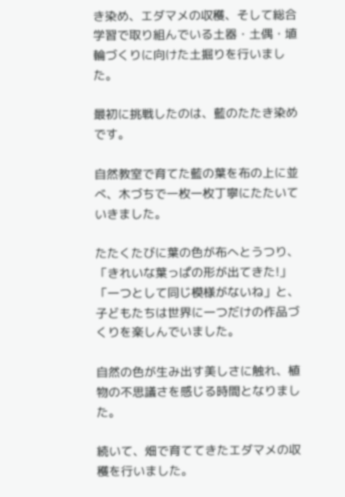き染め、エダマメの収穫、そして総合学習で取り組んでいる土器・土偶・埴輪づくりに向けた土掘りを行いました。

最初に挑戦したのは、藍のたたき染めです。

自然教室で育てた藍の葉を布の上に並べ、木づちで一枚一枚丁寧にたたいていきました。

たたくたびに葉の色が布へとうつり、
「きれいな葉っぱの形が出てきた!」「一つとして同じ模様がないね」と、子どもたちは世界に一つだけの作品づくりを楽しんでいました。

自然の色が生み出す美しさに触れ、植物の不思議さを感じる時間となりました。

続いて、畑で育ててきたエダマメの収穫を行いました。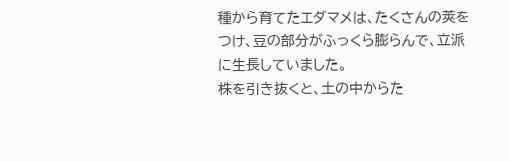種から育てたエダマメは、たくさんの莢をつけ、豆の部分がふっくら膨らんで、立派に生長していました。
株を引き抜くと、土の中からた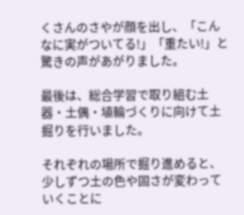くさんのさやが顔を出し、「こんなに実がついてる!」「重たい!」と驚きの声があがりました。

最後は、総合学習で取り組む土器・土偶・埴輪づくりに向けて土掘りを行いました。

それぞれの場所で掘り進めると、少しずつ土の色や固さが変わっていくことに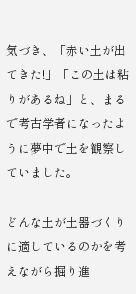気づき、「赤い土が出てきた!」「この土は粘りがあるね」と、まるで考古学者になったように夢中で土を観察していました。

どんな土が土器づくりに適しているのかを考えながら掘り進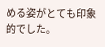める姿がとても印象的でした。